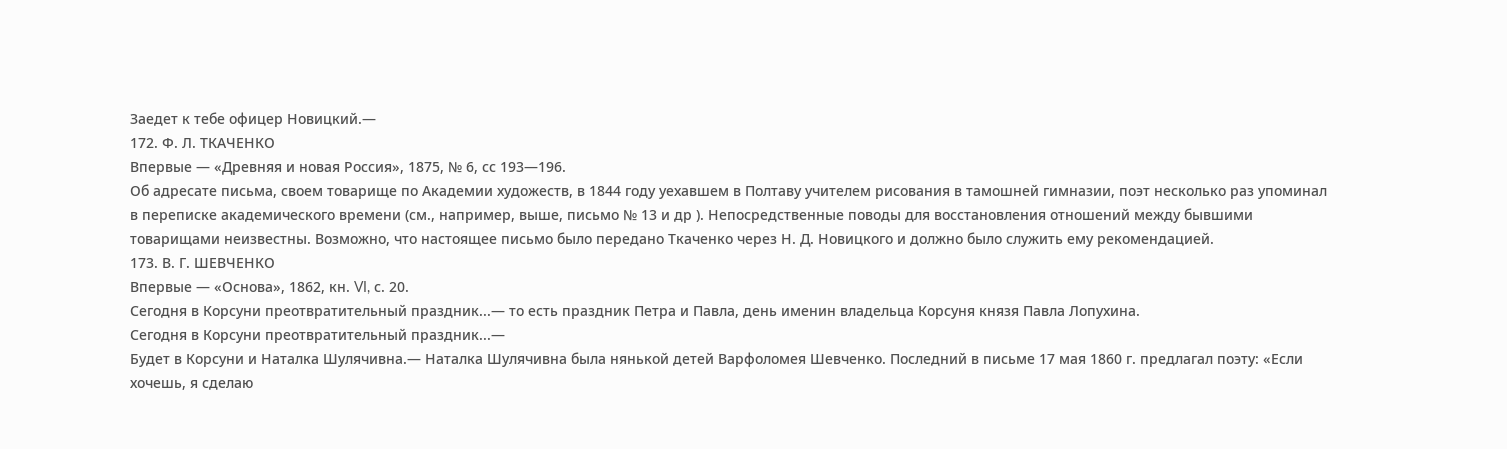Заедет к тебе офицер Новицкий.—
172. Ф. Л. ТКАЧЕНКО
Впервые — «Древняя и новая Россия», 1875, № 6, сс 193—196.
Об адресате письма, своем товарище по Академии художеств, в 1844 году уехавшем в Полтаву учителем рисования в тамошней гимназии, поэт несколько раз упоминал в переписке академического времени (см., например, выше, письмо № 13 и др ). Непосредственные поводы для восстановления отношений между бывшими товарищами неизвестны. Возможно, что настоящее письмо было передано Ткаченко через Н. Д. Новицкого и должно было служить ему рекомендацией.
173. В. Г. ШЕВЧЕНКО
Впервые — «Основа», 1862, кн. VI, с. 20.
Сегодня в Корсуни преотвратительный праздник...— то есть праздник Петра и Павла, день именин владельца Корсуня князя Павла Лопухина.
Сегодня в Корсуни преотвратительный праздник...—
Будет в Корсуни и Наталка Шулячивна.— Наталка Шулячивна была нянькой детей Варфоломея Шевченко. Последний в письме 17 мая 1860 г. предлагал поэту: «Если хочешь, я сделаю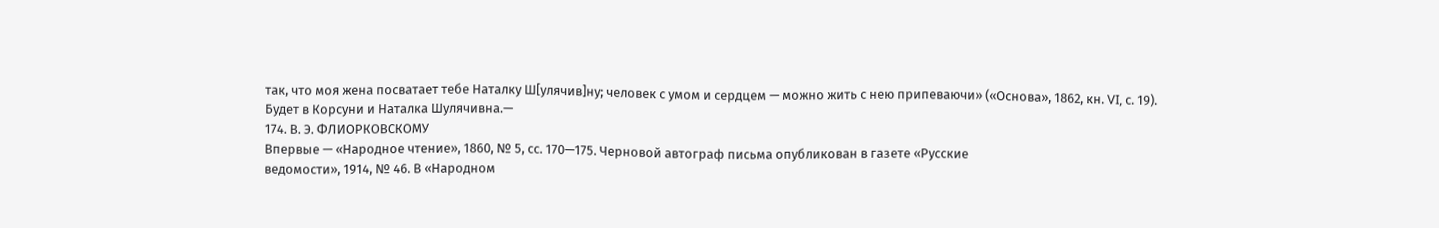так, что моя жена посватает тебе Наталку Ш[улячив]ну; человек с умом и сердцем — можно жить с нею припеваючи» («Основа», 1862, кн. VI, с. 19).
Будет в Корсуни и Наталка Шулячивна.—
174. В. Э. ФЛИОРКОВСКОМУ
Впервые — «Народное чтение», 1860, № 5, сс. 170—175. Черновой автограф письма опубликован в газете «Русские
ведомости», 1914, № 46. В «Народном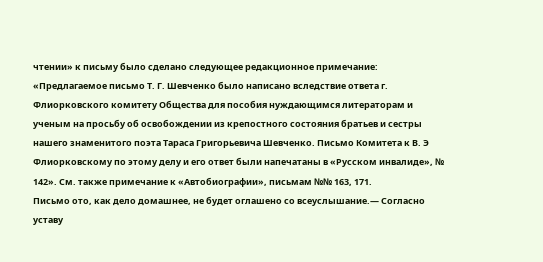чтении» к письму было сделано следующее редакционное примечание: «Предлагаемое письмо Т. Г. Шевченко было написано вследствие ответа г. Флиорковского комитету Общества для пособия нуждающимся литераторам и ученым на просьбу об освобождении из крепостного состояния братьев и сестры нашего знаменитого поэта Тараса Григорьевича Шевченко. Письмо Комитета к В. Э Флиорковскому по этому делу и его ответ были напечатаны в «Русском инвалиде», № 142». См. также примечание к «Автобиографии», письмам №№ 163, 171.
Письмо ото, как дело домашнее, не будет оглашено со всеуслышание.— Согласно уставу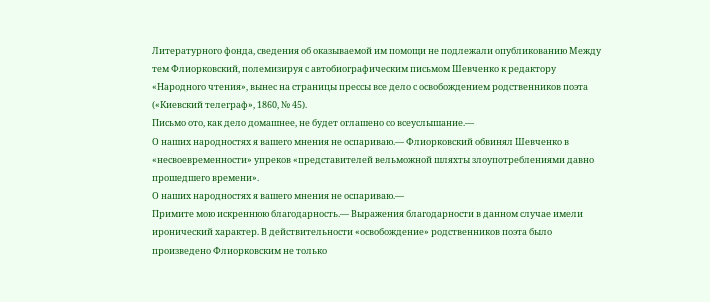Литературного фонда, сведения об оказываемой им помощи не подлежали опубликованию Между тем Флиорковский, полемизируя с автобиографическим письмом Шевченко к редактору «Народного чтения», вынес на страницы прессы все дело с освобождением родственников поэта («Киевский телеграф», 1860, № 45).
Письмо ото, как дело домашнее, не будет оглашено со всеуслышание.—
О наших народностях я вашего мнения не оспариваю.— Флиорковский обвинял Шевченко в «несвоевременности» упреков «представителей вельможной шляхты злоупотреблениями давно прошедшего времени».
О наших народностях я вашего мнения не оспариваю.—
Примите мою искреннюю благодарность.— Выражения благодарности в данном случае имели иронический характер. В действительности «освобождение» родственников поэта было произведено Флиорковским не только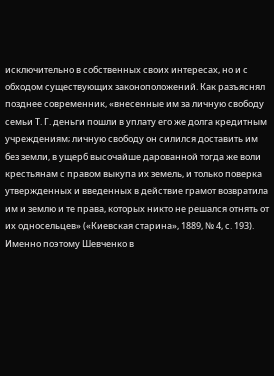исключительно в собственных своих интересах, но и с обходом существующих законоположений. Как разъяснял позднее современник, «внесенные им за личную свободу семьи Т. Г. деньги пошли в уплату его же долга кредитным учреждениям; личную свободу он силился доставить им без земли, в ущерб высочайше дарованной тогда же воли крестьянам с правом выкупа их земель, и только поверка утвержденных и введенных в действие грамот возвратила им и землю и те права, которых никто не решался отнять от их односельцев» («Киевская старина», 1889, № 4, с. 193). Именно поэтому Шевченко в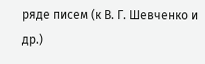ряде писем (к В. Г. Шевченко и др.)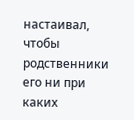настаивал, чтобы родственники его ни при каких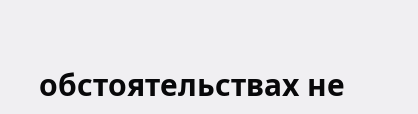обстоятельствах не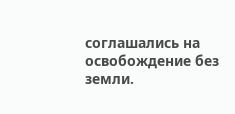соглашались на освобождение без земли.